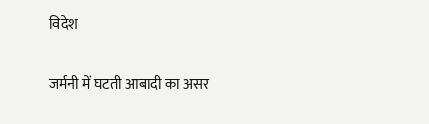विदेश

जर्मनी में घटती आबादी का असर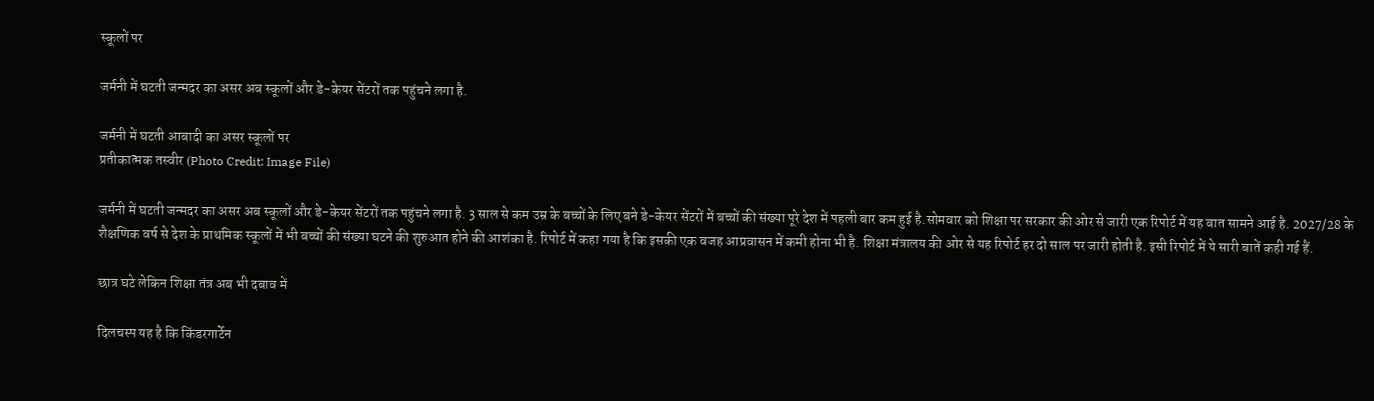स्कूलों पर

जर्मनी में घटती जन्मदर का असर अब स्कूलों और डे-केयर सेंटरों तक पहुंचने लगा है.

जर्मनी में घटती आबादी का असर स्कूलों पर
प्रतीकात्मक तस्वीर (Photo Credit: Image File)

जर्मनी में घटती जन्मदर का असर अब स्कूलों और डे-केयर सेंटरों तक पहुंचने लगा है. 3 साल से कम उम्र के बच्चों के लिए बने डे-केयर सेंटरों में बच्चों की संख्या पूरे देश में पहली बार कम हुई है.सोमवार को शिक्षा पर सरकार की ओर से जारी एक रिपोर्ट में यह बात सामने आई है. 2027/28 के शैक्षणिक वर्ष से देश के प्राथमिक स्कूलों में भी बच्चों की संख्या घटने की शुरुआत होने की आशंका है. रिपोर्ट में कहा गया है कि इसकी एक वजह आप्रवासन में कमी होना भी है. शिक्षा मंत्रालय की ओर से यह रिपोर्ट हर दो साल पर जारी होती है. इसी रिपोर्ट में ये सारी बातें कही गई हैं.

छात्र घटे लेकिन शिक्षा तंत्र अब भी दबाव में

दिलचस्प यह है कि किंडरगार्टेन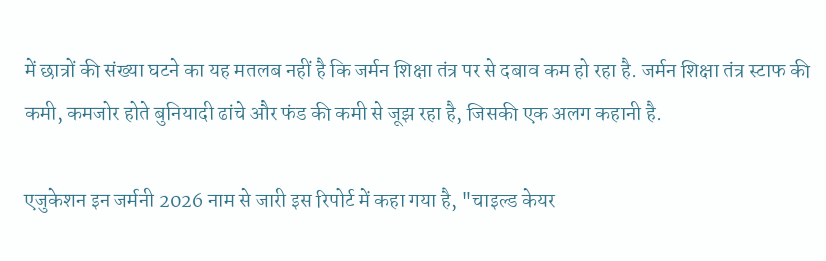में छात्रों की संख्या घटने का यह मतलब नहीं है कि जर्मन शिक्षा तंत्र पर से दबाव कम हो रहा है. जर्मन शिक्षा तंत्र स्टाफ की कमी, कमजोर होते बुनियादी ढांचे और फंड की कमी से जूझ रहा है, जिसकी एक अलग कहानी है.

एजुकेशन इन जर्मनी 2026 नाम से जारी इस रिपोर्ट में कहा गया है, "चाइल्ड केयर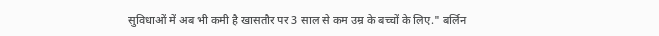सुविधाओं में अब भी कमी है खासतौर पर 3 साल से कम उम्र के बच्चों के लिए." बर्लिन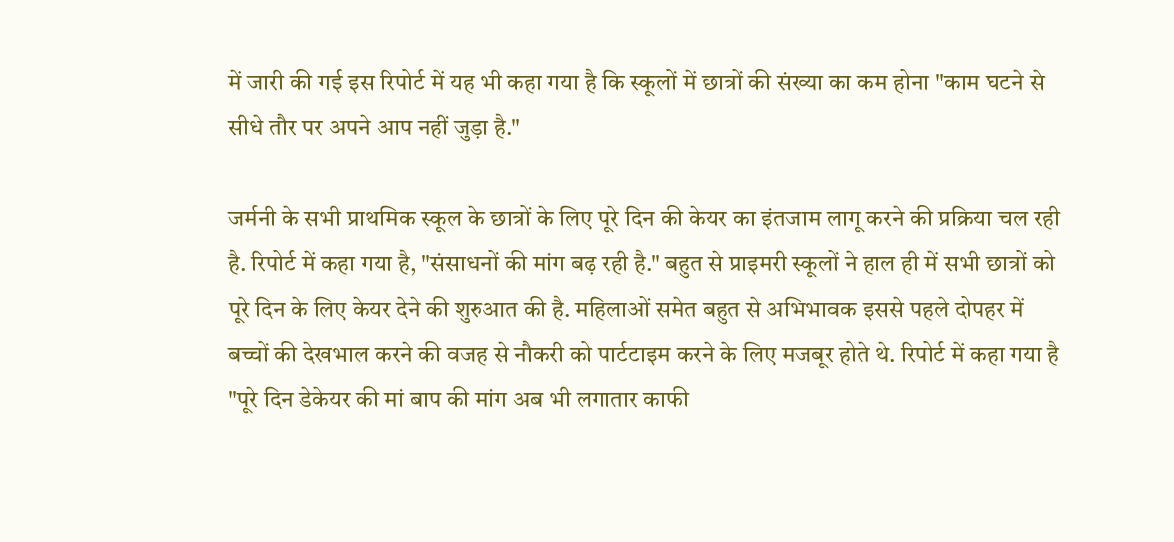में जारी की गई इस रिपोर्ट में यह भी कहा गया है कि स्कूलों में छात्रों की संख्या का कम होना "काम घटने से सीधे तौर पर अपने आप नहीं जुड़ा है."

जर्मनी के सभी प्राथमिक स्कूल के छात्रों के लिए पूरे दिन की केयर का इंतजाम लागू करने की प्रक्रिया चल रही है. रिपोर्ट में कहा गया है, "संसाधनों की मांग बढ़ रही है." बहुत से प्राइमरी स्कूलों ने हाल ही में सभी छात्रों को पूरे दिन के लिए केयर देने की शुरुआत की है. महिलाओं समेत बहुत से अभिभावक इससे पहले दोपहर में बच्चों की देखभाल करने की वजह से नौकरी को पार्टटाइम करने के लिए मजबूर होते थे. रिपोर्ट में कहा गया है "पूरे दिन डेकेयर की मां बाप की मांग अब भी लगातार काफी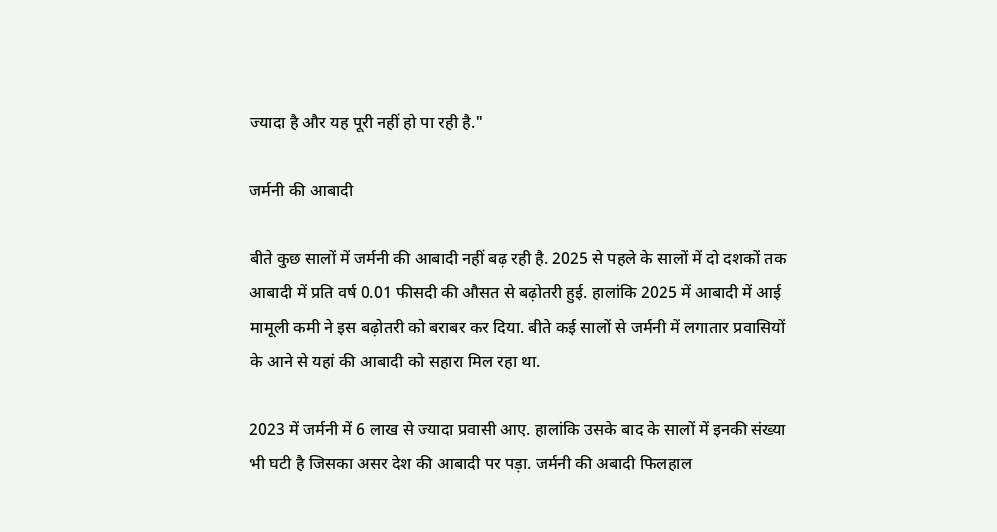ज्यादा है और यह पूरी नहीं हो पा रही है."

जर्मनी की आबादी

बीते कुछ सालों में जर्मनी की आबादी नहीं बढ़ रही है. 2025 से पहले के सालों में दो दशकों तक आबादी में प्रति वर्ष 0.01 फीसदी की औसत से बढ़ोतरी हुई. हालांकि 2025 में आबादी में आई मामूली कमी ने इस बढ़ोतरी को बराबर कर दिया. बीते कई सालों से जर्मनी में लगातार प्रवासियों के आने से यहां की आबादी को सहारा मिल रहा था.

2023 में जर्मनी में 6 लाख से ज्यादा प्रवासी आए. हालांकि उसके बाद के सालों में इनकी संख्या भी घटी है जिसका असर देश की आबादी पर पड़ा. जर्मनी की अबादी फिलहाल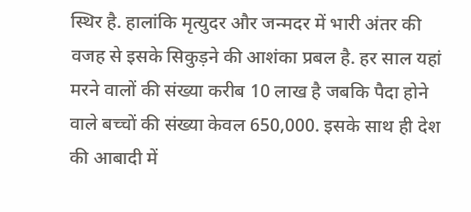स्थिर है. हालांकि मृत्युदर और जन्मदर में भारी अंतर की वजह से इसके सिकुड़ने की आशंका प्रबल है. हर साल यहां मरने वालों की संख्या करीब 10 लाख है जबकि पैदा होने वाले बच्चों की संख्या केवल 650,000. इसके साथ ही देश की आबादी में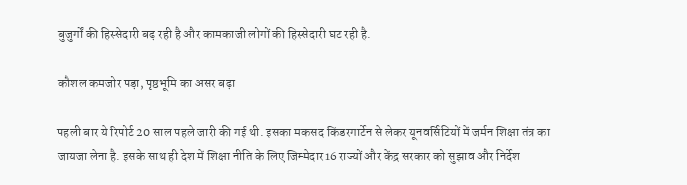बुजुर्गों की हिस्सेदारी बढ़ रही है और कामकाजी लोगों की हिस्सेदारी घट रही है.

कौशल कमजोर पड़ा, पृष्ठभूमि का असर बढ़ा

पहली बार ये रिपोर्ट 20 साल पहले जारी की गई थी. इसका मकसद किंडरगार्टेन से लेकर यूनवर्सिटियों में जर्मन शिक्षा तंत्र का जायजा लेना है. इसके साथ ही देश में शिक्षा नीति के लिए जिम्मेदार16 राज्यों और केंद्र सरकार को सुझाव और निर्देश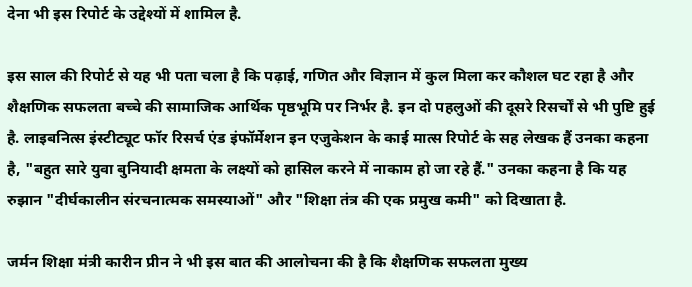देना भी इस रिपोर्ट के उद्देश्यों में शामिल है.

इस साल की रिपोर्ट से यह भी पता चला है कि पढ़ाई, गणित और विज्ञान में कुल मिला कर कौशल घट रहा है और शैक्षणिक सफलता बच्चे की सामाजिक आर्थिक पृष्ठभूमि पर निर्भर है. इन दो पहलुओं की दूसरे रिसर्चों से भी पुष्टि हुई है. लाइबनित्स इंस्टीट्यूट फॉर रिसर्च एंड इंफॉर्मेशन इन एजुकेशन के काई मात्स रिपोर्ट के सह लेखक हैं उनका कहना है, "बहुत सारे युवा बुनियादी क्षमता के लक्ष्यों को हासिल करने में नाकाम हो जा रहे हैं." उनका कहना है कि यह रुझान "दीर्घकालीन संरचनात्मक समस्याओं" और "शिक्षा तंत्र की एक प्रमुख कमी" को दिखाता है.

जर्मन शिक्षा मंत्री कारीन प्रीन ने भी इस बात की आलोचना की है कि शैक्षणिक सफलता मुख्य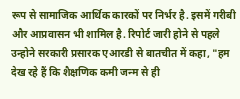रूप से सामाजिक आर्थिक कारकों पर निर्भर है. इसमें गरीबी और आप्रवासन भी शामिल है. रिपोर्ट जारी होने से पहले उन्होने सरकारी प्रसारक एआरडी से बातचीत में कहा, "हम देख रहे हैं कि शैक्षणिक कमी जन्म से ही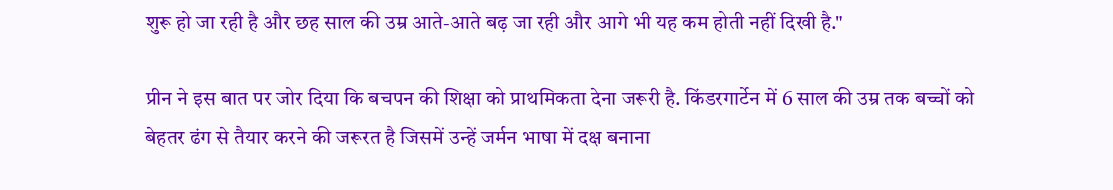शुरू हो जा रही है और छह साल की उम्र आते-आते बढ़ जा रही और आगे भी यह कम होती नहीं दिखी है."

प्रीन ने इस बात पर जोर दिया कि बचपन की शिक्षा को प्राथमिकता देना जरूरी है. किंडरगार्टेन में 6 साल की उम्र तक बच्चों को बेहतर ढंग से तैयार करने की जरूरत है जिसमें उन्हें जर्मन भाषा में दक्ष बनाना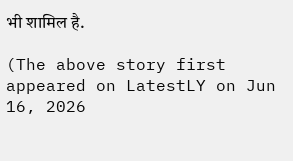भी शामिल है.

(The above story first appeared on LatestLY on Jun 16, 2026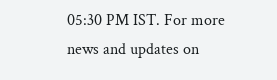05:30 PM IST. For more news and updates on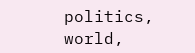politics, world,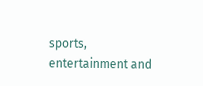sports, entertainment and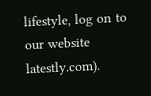lifestyle, log on to our website latestly.com).